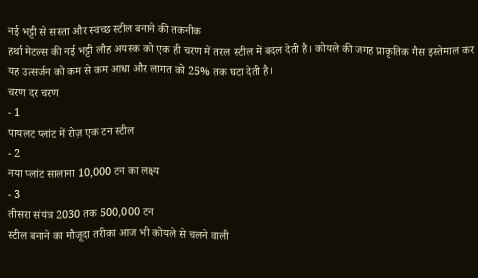नई भट्टी से सस्ता और स्वच्छ स्टील बनाने की तकनीक
हर्था मेटल्स की नई भट्टी लौह अयस्क को एक ही चरण में तरल स्टील में बदल देती है। कोयले की जगह प्राकृतिक गैस इस्तेमाल कर यह उत्सर्जन को कम से कम आधा और लागत को 25% तक घटा देती है।
चरण दर चरण
- 1
पायलट प्लांट में रोज़ एक टन स्टील
- 2
नया प्लांट सालाना 10,000 टन का लक्ष्य
- 3
तीसरा संयंत्र 2030 तक 500,000 टन
स्टील बनाने का मौजूदा तरीका आज भी कोयले से चलने वाली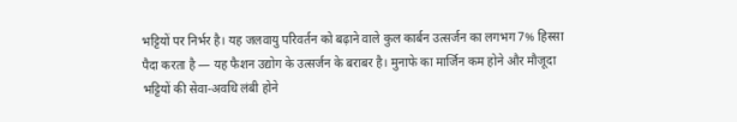भट्टियों पर निर्भर है। यह जलवायु परिवर्तन को बढ़ाने वाले कुल कार्बन उत्सर्जन का लगभग 7% हिस्सा पैदा करता है — यह फैशन उद्योग के उत्सर्जन के बराबर है। मुनाफे का मार्जिन कम होने और मौजूदा भट्टियों की सेवा-अवधि लंबी होने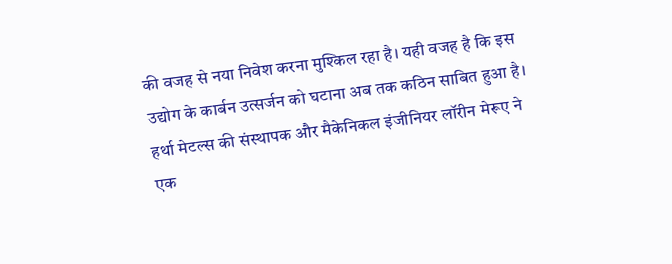की वजह से नया निवेश करना मुश्किल रहा है। यही वजह है कि इस उद्योग के कार्बन उत्सर्जन को घटाना अब तक कठिन साबित हुआ है।
हर्था मेटल्स की संस्थापक और मैकेनिकल इंजीनियर लॉरीन मेरूए ने एक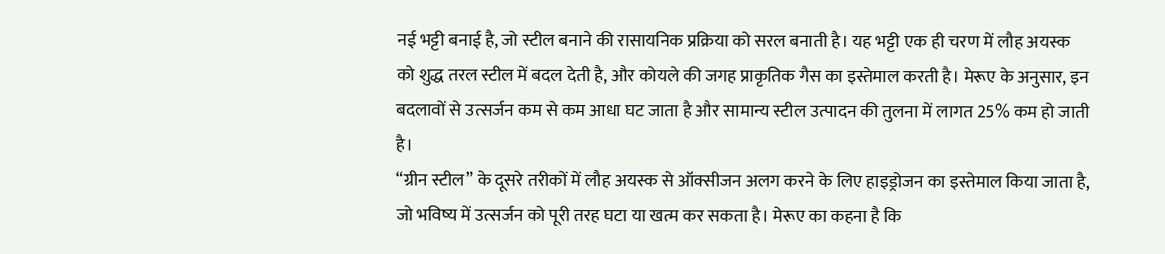नई भट्टी बनाई है, जो स्टील बनाने की रासायनिक प्रक्रिया को सरल बनाती है। यह भट्टी एक ही चरण में लौह अयस्क को शुद्ध तरल स्टील में बदल देती है, और कोयले की जगह प्राकृतिक गैस का इस्तेमाल करती है। मेरूए के अनुसार, इन बदलावों से उत्सर्जन कम से कम आधा घट जाता है और सामान्य स्टील उत्पादन की तुलना में लागत 25% कम हो जाती है।
“ग्रीन स्टील” के दूसरे तरीकों में लौह अयस्क से ऑक्सीजन अलग करने के लिए हाइड्रोजन का इस्तेमाल किया जाता है, जो भविष्य में उत्सर्जन को पूरी तरह घटा या खत्म कर सकता है। मेरूए का कहना है कि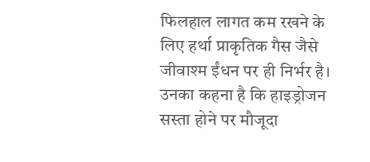फिलहाल लागत कम रखने के लिए हर्था प्राकृतिक गैस जैसे जीवाश्म ईंधन पर ही निर्भर है। उनका कहना है कि हाइड्रोजन सस्ता होने पर मौजूदा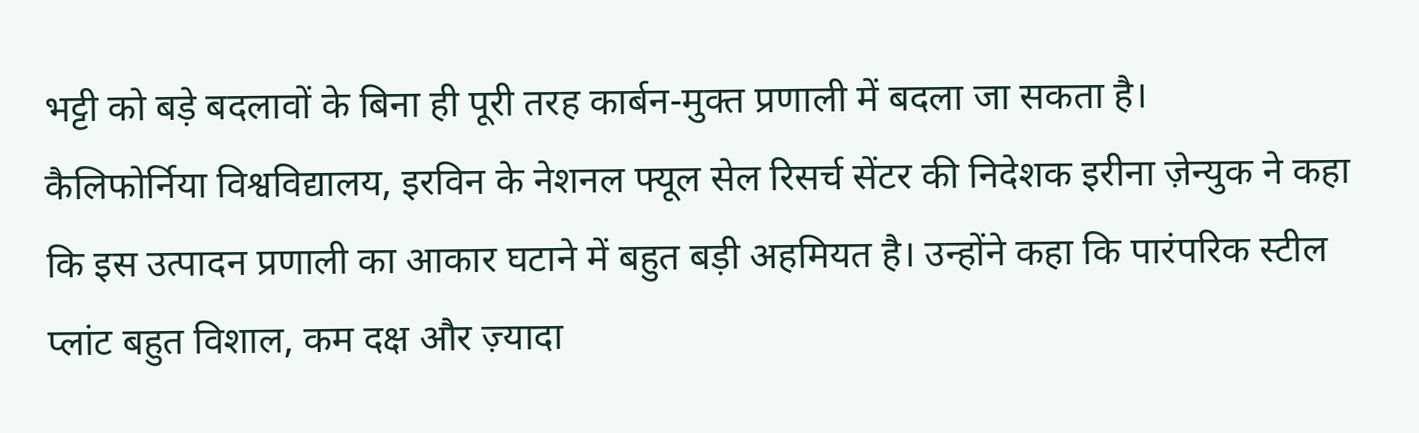भट्टी को बड़े बदलावों के बिना ही पूरी तरह कार्बन-मुक्त प्रणाली में बदला जा सकता है।
कैलिफोर्निया विश्वविद्यालय, इरविन के नेशनल फ्यूल सेल रिसर्च सेंटर की निदेशक इरीना ज़ेन्युक ने कहा कि इस उत्पादन प्रणाली का आकार घटाने में बहुत बड़ी अहमियत है। उन्होंने कहा कि पारंपरिक स्टील प्लांट बहुत विशाल, कम दक्ष और ज़्यादा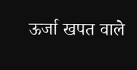ऊर्जा खपत वाले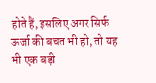होते हैं, इसलिए अगर सिर्फ ऊर्जा की बचत भी हो, तो यह भी एक बड़ी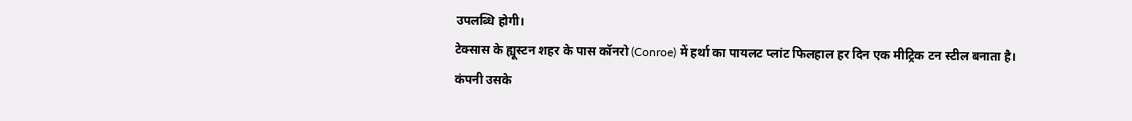उपलब्धि होगी।
टेक्सास के ह्यूस्टन शहर के पास कॉनरो (Conroe) में हर्था का पायलट प्लांट फिलहाल हर दिन एक मीट्रिक टन स्टील बनाता है। कंपनी उसके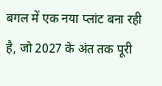बगल में एक नया प्लांट बना रही है, जो 2027 के अंत तक पूरी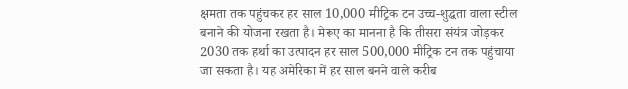क्षमता तक पहुंचकर हर साल 10,000 मीट्रिक टन उच्च-शुद्धता वाला स्टील बनाने की योजना रखता है। मेरूए का मानना है कि तीसरा संयंत्र जोड़कर 2030 तक हर्था का उत्पादन हर साल 500,000 मीट्रिक टन तक पहुंचाया जा सकता है। यह अमेरिका में हर साल बनने वाले करीब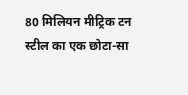80 मिलियन मीट्रिक टन स्टील का एक छोटा-सा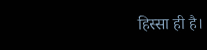हिस्सा ही है।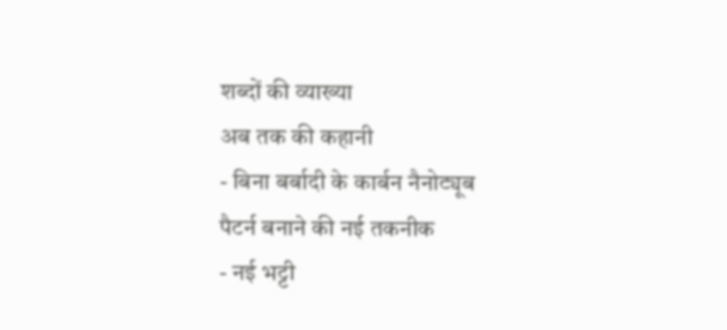शब्दों की व्याख्या
अब तक की कहानी
- बिना बर्बादी के कार्बन नैनोट्यूब पैटर्न बनाने की नई तकनीक
- नई भट्टी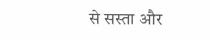से सस्ता और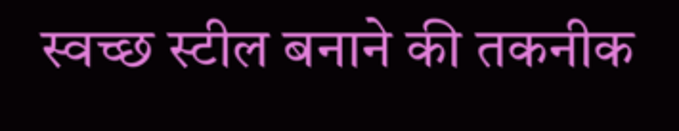स्वच्छ स्टील बनाने की तकनीक